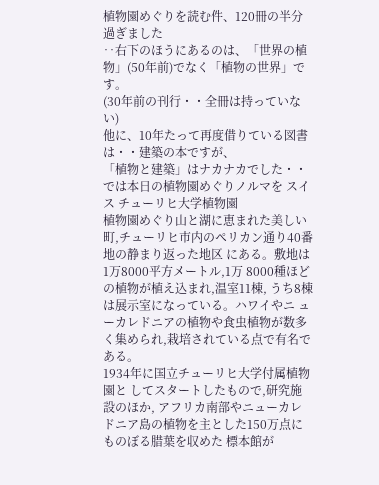植物園めぐりを読む件、120冊の半分過ぎました
‥右下のほうにあるのは、「世界の植物」(50年前)でなく「植物の世界」です。
(30年前の刊行・・全冊は持っていない)
他に、10年たって再度借りている図書は・・建築の本ですが、
「植物と建築」はナカナカでした・・
では本日の植物園めぐりノルマを スイス チューリヒ大学植物園
植物園めぐり山と湖に恵まれた美しい町,チューリヒ市内のペリカン通り40番地の静まり返った地区 にある。敷地は1万8000平方メートル,1万 8000種ほどの植物が植え込まれ,温室11棟, うち8棟は展示室になっている。ハワイやニ ューカレドニアの植物や食虫植物が数多く集められ,栽培されている点で有名である。
1934年に国立チューリヒ大学付属植物園と してスタートしたもので,研究施設のほか, アフリカ南部やニューカレドニア島の植物を主とした150万点にものぼる腊葉を収めた 標本館が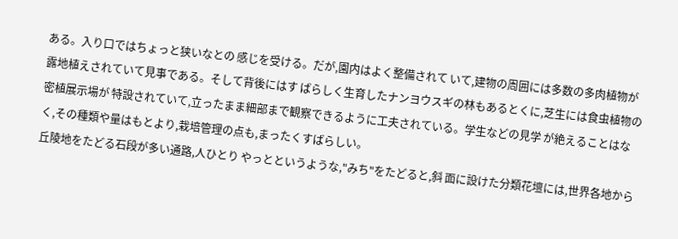ある。入り口ではちょっと狭いなとの 感じを受ける。だが,園内はよく整備されて いて,建物の周囲には多数の多肉植物が露地植えされていて見事である。そして背後にはす ばらしく生育したナンヨウスギの林もあるとくに,芝生には食虫植物の密植展示場が 特設されていて,立ったまま細部まで観察できるように工夫されている。学生などの見学 が絶えることはなく,その種類や量はもとより,栽培管理の点も,まったくすばらしい。
丘陵地をたどる石段が多い通路,人ひとり やっとというような,"みち"をたどると,斜 面に設けた分類花壇には,世界各地から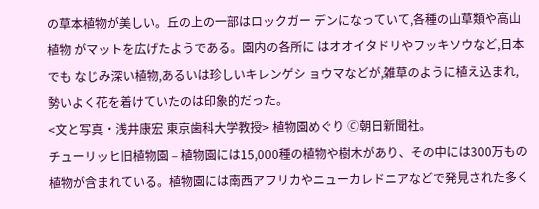の草本植物が美しい。丘の上の一部はロックガー デンになっていて,各種の山草類や高山植物 がマットを広げたようである。園内の各所に はオオイタドリやフッキソウなど,日本でも なじみ深い植物,あるいは珍しいキレンゲシ ョウマなどが,雑草のように植え込まれ, 勢いよく花を着けていたのは印象的だった。
<文と写真・浅井康宏 東京歯科大学教授> 植物園めぐり 🄫朝日新聞社。
チューリッヒ旧植物園 – 植物園には15,000種の植物や樹木があり、その中には300万もの植物が含まれている。植物園には南西アフリカやニューカレドニアなどで発見された多く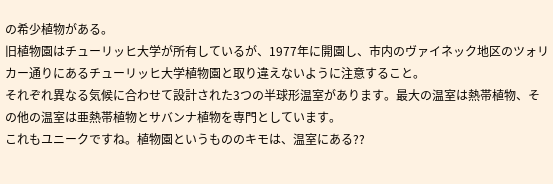の希少植物がある。
旧植物園はチューリッヒ大学が所有しているが、1977年に開園し、市内のヴァイネック地区のツォリカー通りにあるチューリッヒ大学植物園と取り違えないように注意すること。
それぞれ異なる気候に合わせて設計された3つの半球形温室があります。最大の温室は熱帯植物、その他の温室は亜熱帯植物とサバンナ植物を専門としています。
これもユニークですね。植物園というもののキモは、温室にある??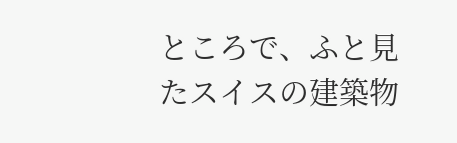ところで、ふと見たスイスの建築物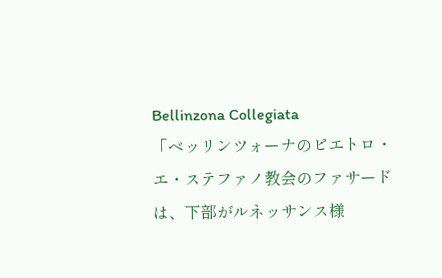Bellinzona Collegiata
「ベッリンツォーナのピエトロ・エ・ステファノ教会のファサードは、下部がルネッサンス様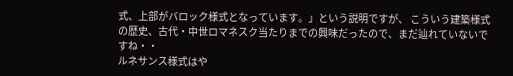式、上部がバロック様式となっています。」という説明ですが、 こういう建築様式の歴史、古代・中世ロマネスク当たりまでの興味だったので、まだ辿れていないですね・・
ルネサンス様式はや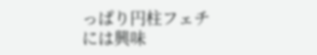っぱり円柱フェチには興味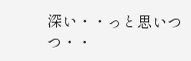深い・・っと思いつつ・・